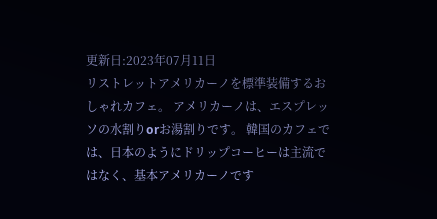更新日:2023年07月11日
リストレットアメリカーノを標準装備するおしゃれカフェ。 アメリカーノは、エスプレッソの水割りorお湯割りです。 韓国のカフェでは、日本のようにドリップコーヒーは主流ではなく、基本アメリカーノです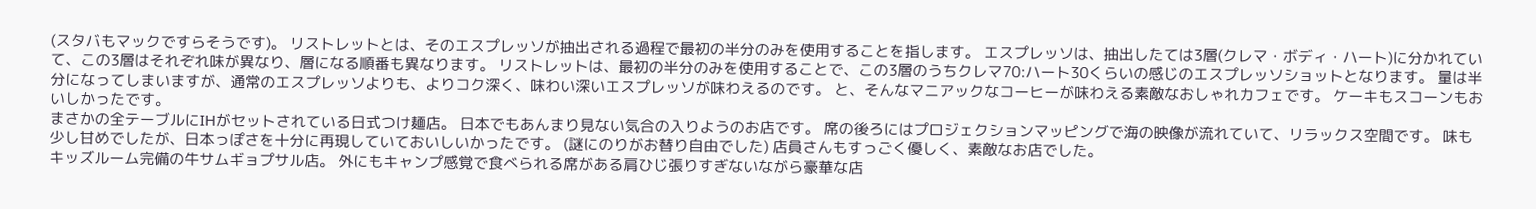(スタバもマックですらそうです)。 リストレットとは、そのエスプレッソが抽出される過程で最初の半分のみを使用することを指します。 エスプレッソは、抽出したては3層(クレマ・ボディ・ハート)に分かれていて、この3層はそれぞれ味が異なり、層になる順番も異なります。 リストレットは、最初の半分のみを使用することで、この3層のうちクレマ70:ハート30くらいの感じのエスプレッソショットとなります。 量は半分になってしまいますが、通常のエスプレッソよりも、よりコク深く、味わい深いエスプレッソが味わえるのです。 と、そんなマニアックなコーヒーが味わえる素敵なおしゃれカフェです。 ケーキもスコーンもおいしかったです。
まさかの全テーブルにIHがセットされている日式つけ麺店。 日本でもあんまり見ない気合の入りようのお店です。 席の後ろにはプロジェクションマッピングで海の映像が流れていて、リラックス空間です。 味も少し甘めでしたが、日本っぽさを十分に再現していておいしいかったです。 (謎にのりがお替り自由でした) 店員さんもすっごく優しく、素敵なお店でした。
キッズルーム完備の牛サムギョプサル店。 外にもキャンプ感覚で食べられる席がある肩ひじ張りすぎないながら豪華な店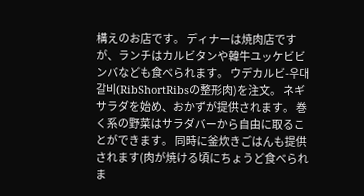構えのお店です。 ディナーは焼肉店ですが、ランチはカルビタンや韓牛ユッケビビンバなども食べられます。 ウデカルビ-우대 갈비(RibShortRibsの整形肉)を注文。 ネギサラダを始め、おかずが提供されます。 巻く系の野菜はサラダバーから自由に取ることができます。 同時に釜炊きごはんも提供されます(肉が焼ける頃にちょうど食べられま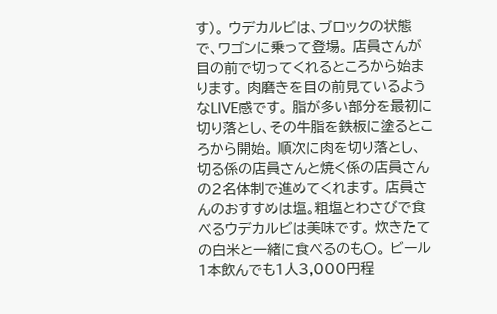す)。 ウデカルビは、ブロックの状態で、ワゴンに乗って登場。 店員さんが目の前で切ってくれるところから始まります。 肉磨きを目の前見ているようなLIVE感です。 脂が多い部分を最初に切り落とし、その牛脂を鉄板に塗るところから開始。 順次に肉を切り落とし、切る係の店員さんと焼く係の店員さんの2名体制で進めてくれます。 店員さんのおすすめは塩。粗塩とわさびで食べるウデカルビは美味です。 炊きたての白米と一緒に食べるのも〇。 ビール1本飲んでも1人3,000円程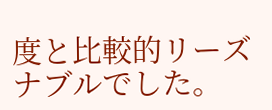度と比較的リーズナブルでした。